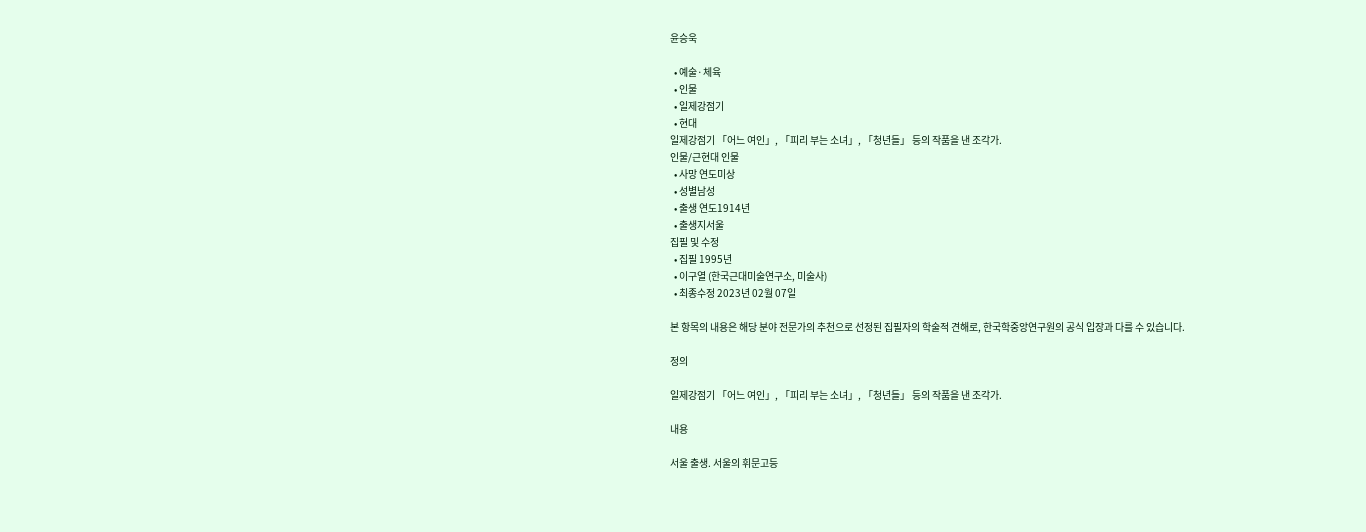윤승욱

  • 예술·체육
  • 인물
  • 일제강점기
  • 현대
일제강점기 「어느 여인」, 「피리 부는 소녀」, 「청년들」 등의 작품을 낸 조각가.
인물/근현대 인물
  • 사망 연도미상
  • 성별남성
  • 출생 연도1914년
  • 출생지서울
집필 및 수정
  • 집필 1995년
  • 이구열 (한국근대미술연구소, 미술사)
  • 최종수정 2023년 02월 07일

본 항목의 내용은 해당 분야 전문가의 추천으로 선정된 집필자의 학술적 견해로, 한국학중앙연구원의 공식 입장과 다를 수 있습니다.

정의

일제강점기 「어느 여인」, 「피리 부는 소녀」, 「청년들」 등의 작품을 낸 조각가.

내용

서울 출생. 서울의 휘문고등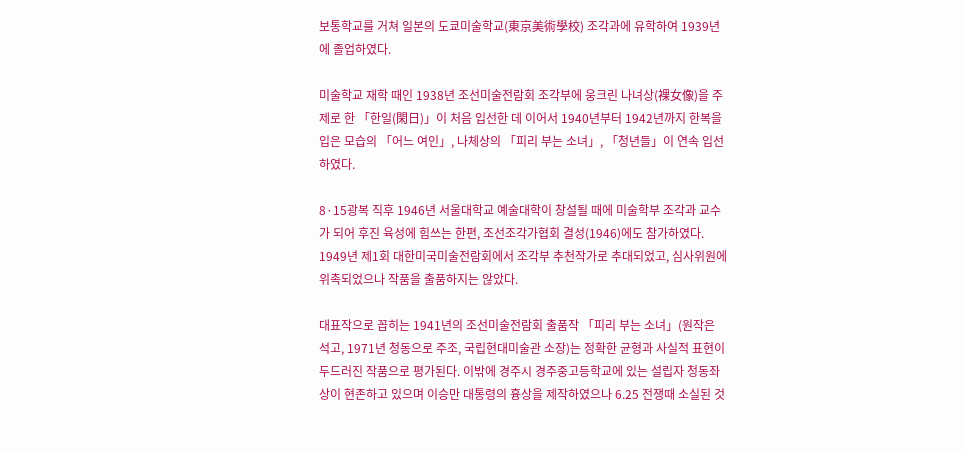보통학교를 거쳐 일본의 도쿄미술학교(東京美術學校) 조각과에 유학하여 1939년에 졸업하였다.

미술학교 재학 때인 1938년 조선미술전람회 조각부에 웅크린 나녀상(裸女像)을 주제로 한 「한일(閑日)」이 처음 입선한 데 이어서 1940년부터 1942년까지 한복을 입은 모습의 「어느 여인」, 나체상의 「피리 부는 소녀」, 「청년들」이 연속 입선하였다.

8·15광복 직후 1946년 서울대학교 예술대학이 창설될 때에 미술학부 조각과 교수가 되어 후진 육성에 힘쓰는 한편, 조선조각가협회 결성(1946)에도 참가하였다. 1949년 제1회 대한미국미술전람회에서 조각부 추천작가로 추대되었고, 심사위원에 위촉되었으나 작품을 출품하지는 않았다.

대표작으로 꼽히는 1941년의 조선미술전람회 출품작 「피리 부는 소녀」(원작은 석고, 1971년 청동으로 주조, 국립현대미술관 소장)는 정확한 균형과 사실적 표현이 두드러진 작품으로 평가된다. 이밖에 경주시 경주중고등학교에 있는 설립자 청동좌상이 현존하고 있으며 이승만 대통령의 흉상을 제작하였으나 6.25 전쟁때 소실된 것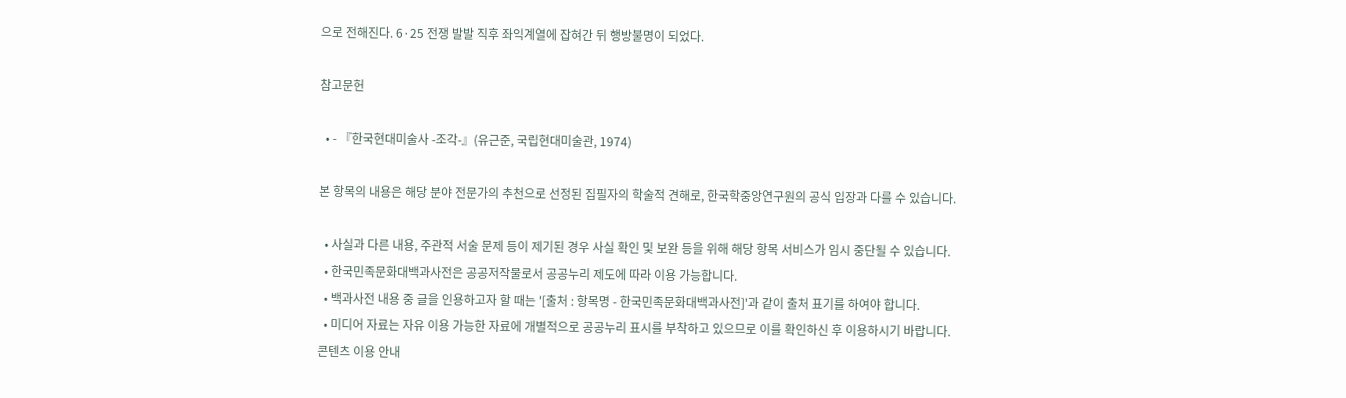으로 전해진다. 6·25 전쟁 발발 직후 좌익계열에 잡혀간 뒤 행방불명이 되었다.

참고문헌

  • - 『한국현대미술사 -조각-』(유근준, 국립현대미술관, 1974)

본 항목의 내용은 해당 분야 전문가의 추천으로 선정된 집필자의 학술적 견해로, 한국학중앙연구원의 공식 입장과 다를 수 있습니다.

  • 사실과 다른 내용, 주관적 서술 문제 등이 제기된 경우 사실 확인 및 보완 등을 위해 해당 항목 서비스가 임시 중단될 수 있습니다.
  • 한국민족문화대백과사전은 공공저작물로서 공공누리 제도에 따라 이용 가능합니다.
  • 백과사전 내용 중 글을 인용하고자 할 때는 '[출처 : 항목명 - 한국민족문화대백과사전]'과 같이 출처 표기를 하여야 합니다.
  • 미디어 자료는 자유 이용 가능한 자료에 개별적으로 공공누리 표시를 부착하고 있으므로 이를 확인하신 후 이용하시기 바랍니다.
콘텐츠 이용 안내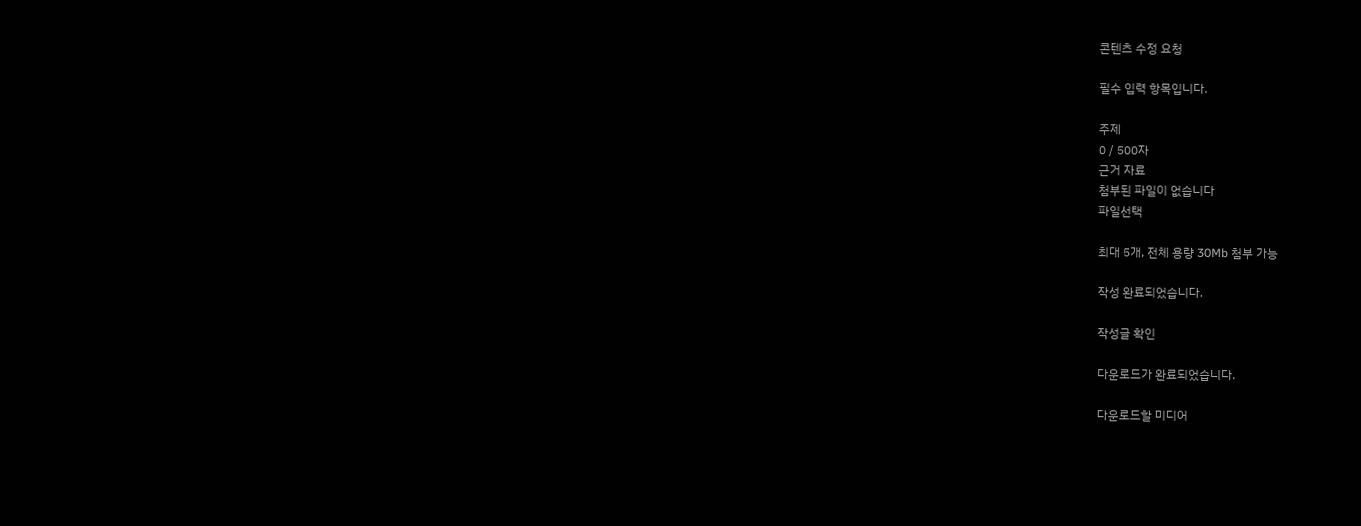콘텐츠 수정 요청

필수 입력 항목입니다.

주제
0 / 500자
근거 자료
첨부된 파일이 없습니다
파일선택

최대 5개, 전체 용량 30Mb 첨부 가능

작성 완료되었습니다.

작성글 확인

다운로드가 완료되었습니다.

다운로드할 미디어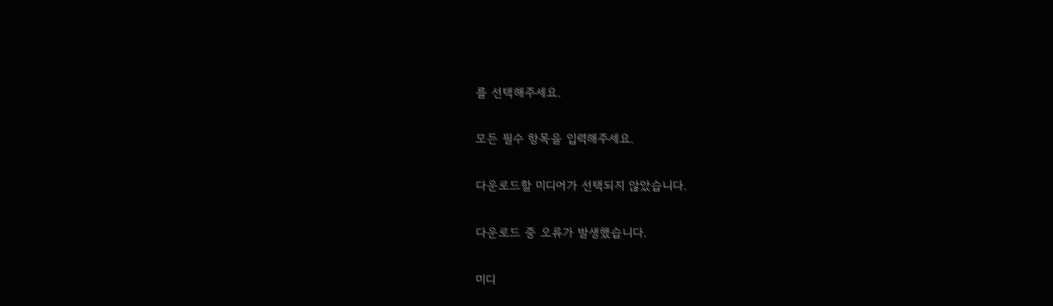를 선택해주세요.

모든 필수 항목을 입력해주세요.

다운로드할 미디어가 선택되지 않았습니다.

다운로드 중 오류가 발생했습니다.

미디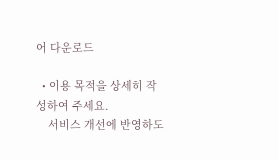어 다운로드

  • 이용 목적을 상세히 작성하여 주세요.
    서비스 개선에 반영하도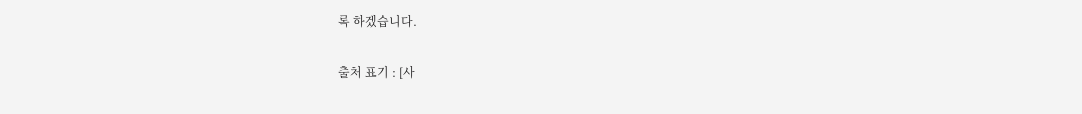록 하겠습니다.

출처 표기 : [사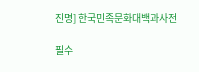진명] 한국민족문화대백과사전

필수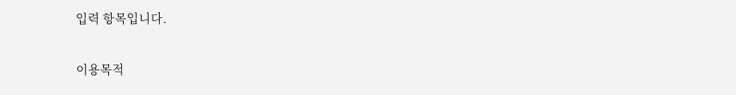입력 항목입니다.

이용목적